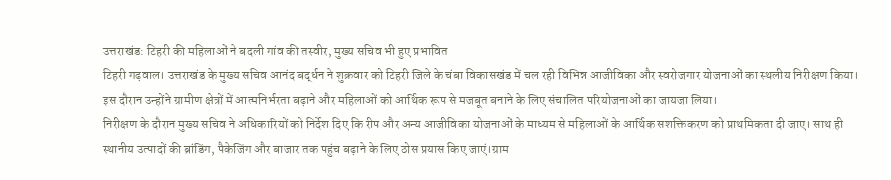उत्तराखंड: टिहरी की महिलाओं ने बदली गांव की तस्वीर, मुख्य सचिव भी हुए प्रभावित
टिहरी गढ़वाल। उत्तराखंड के मुख्य सचिव आनंद बर्द्धन ने शुक्रवार को टिहरी जिले के चंबा विकासखंड में चल रही विभिन्न आजीविका और स्वरोजगार योजनाओं का स्थलीय निरीक्षण किया। इस दौरान उन्होंने ग्रामीण क्षेत्रों में आत्मनिर्भरता बढ़ाने और महिलाओं को आर्थिक रूप से मजबूत बनाने के लिए संचालित परियोजनाओं का जायजा लिया।
निरीक्षण के दौरान मुख्य सचिव ने अधिकारियों को निर्देश दिए कि रीप और अन्य आजीविका योजनाओं के माध्यम से महिलाओं के आर्थिक सशक्तिकरण को प्राथमिकता दी जाए। साथ ही स्थानीय उत्पादों की ब्रांडिंग, पैकेजिंग और बाजार तक पहुंच बढ़ाने के लिए ठोस प्रयास किए जाएं।ग्राम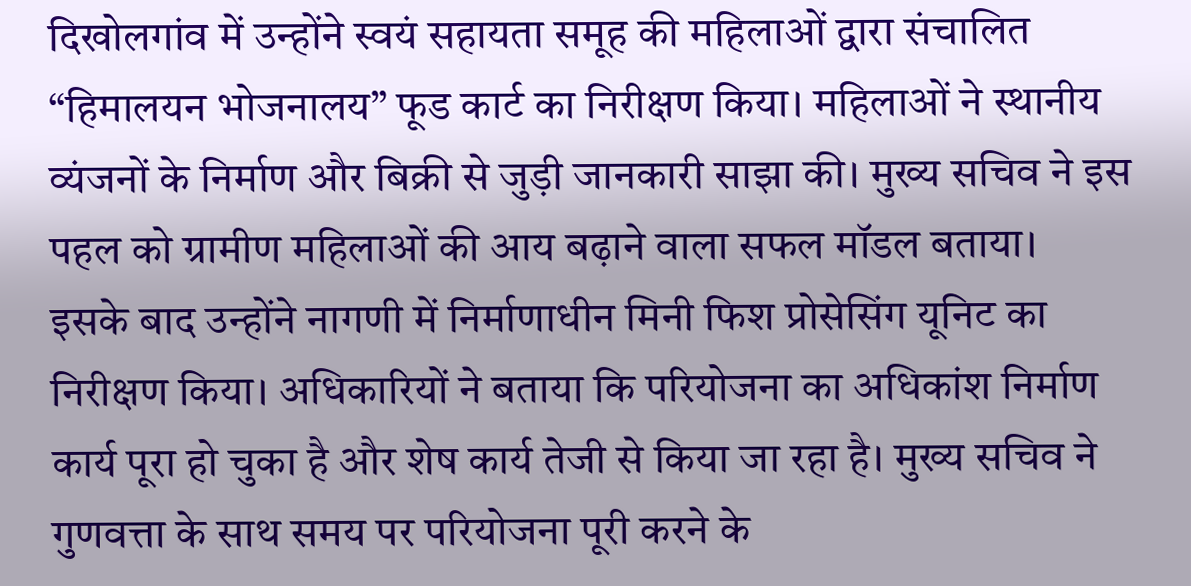दिखोलगांव में उन्होंने स्वयं सहायता समूह की महिलाओं द्वारा संचालित “हिमालयन भोजनालय” फूड कार्ट का निरीक्षण किया। महिलाओं ने स्थानीय व्यंजनों के निर्माण और बिक्री से जुड़ी जानकारी साझा की। मुख्य सचिव ने इस पहल को ग्रामीण महिलाओं की आय बढ़ाने वाला सफल मॉडल बताया।
इसके बाद उन्होंने नागणी में निर्माणाधीन मिनी फिश प्रोसेसिंग यूनिट का निरीक्षण किया। अधिकारियों ने बताया कि परियोजना का अधिकांश निर्माण कार्य पूरा हो चुका है और शेष कार्य तेजी से किया जा रहा है। मुख्य सचिव ने गुणवत्ता के साथ समय पर परियोजना पूरी करने के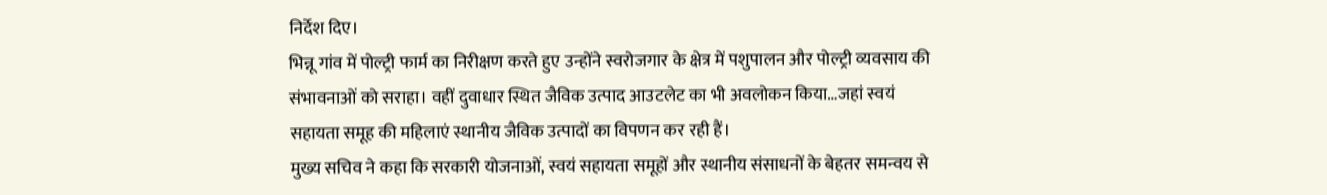निर्देश दिए।
भिन्नू गांव में पोल्ट्री फार्म का निरीक्षण करते हुए उन्होंने स्वरोजगार के क्षेत्र में पशुपालन और पोल्ट्री व्यवसाय की संभावनाओं को सराहा। वहीं दुवाधार स्थित जैविक उत्पाद आउटलेट का भी अवलोकन किया…जहां स्वयं सहायता समूह की महिलाएं स्थानीय जैविक उत्पादों का विपणन कर रही हैं।
मुख्य सचिव ने कहा कि सरकारी योजनाओं, स्वयं सहायता समूहों और स्थानीय संसाधनों के बेहतर समन्वय से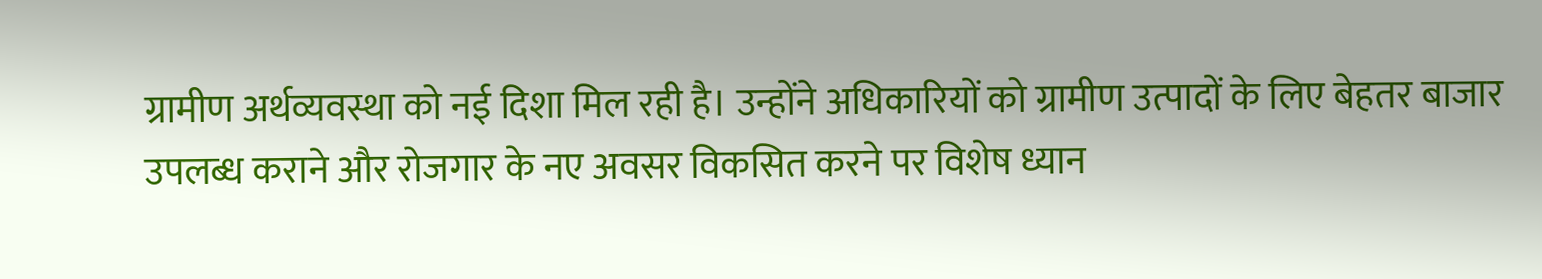ग्रामीण अर्थव्यवस्था को नई दिशा मिल रही है। उन्होंने अधिकारियों को ग्रामीण उत्पादों के लिए बेहतर बाजार उपलब्ध कराने और रोजगार के नए अवसर विकसित करने पर विशेष ध्यान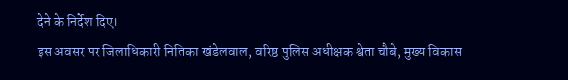देने के निर्देश दिए।
इस अवसर पर जिलाधिकारी नितिका खंडेलवाल, वरिष्ठ पुलिस अधीक्षक श्वेता चौबे, मुख्य विकास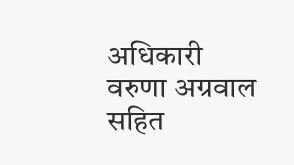अधिकारी वरुणा अग्रवाल सहित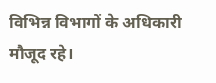विभिन्न विभागों के अधिकारी मौजूद रहे।